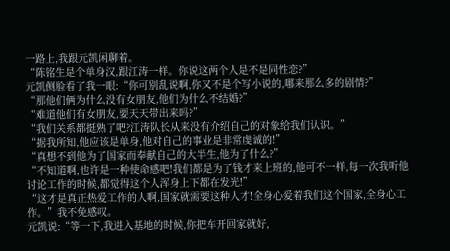一路上,我跟元凯闲聊着。
“陈铭生是个单身汉,跟江涛一样。你说这两个人是不是同性恋?”
元凯侧脸看了我一眼:“你可别乱说啊,你又不是个写小说的,哪来那么多的剧情?”
“那他们俩为什么没有女朋友,他们为什么不结婚?”
“难道他们有女朋友,要天天带出来吗?”
“我们关系都挺熟了吧?江涛队长从来没有介绍自己的对象给我们认识。”
“据我所知,他应该是单身,他对自己的事业是非常虔诚的!”
“真想不到他为了国家而奉献自己的大半生,他为了什么?”
“不知道啊,也许是一种使命感吧!我们都是为了钱才来上班的,他可不一样,每一次我听他讨论工作的时候,都觉得这个人浑身上下都在发光!”
“这才是真正热爱工作的人啊,国家就需要这种人才!全身心爱着我们这个国家,全身心工作。”我不免感叹。
元凯说:“等一下,我进入基地的时候,你把车开回家就好,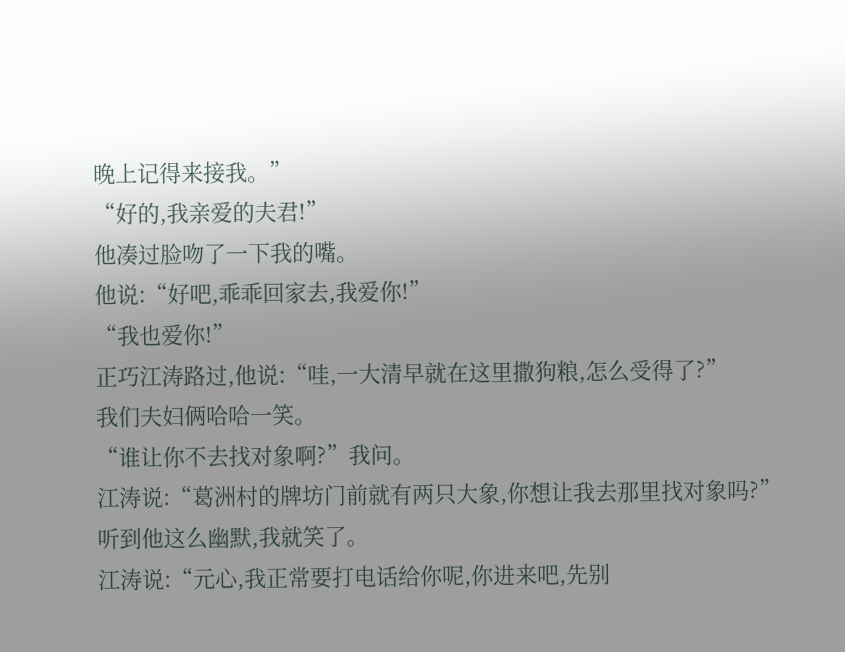晚上记得来接我。”
“好的,我亲爱的夫君!”
他凑过脸吻了一下我的嘴。
他说:“好吧,乖乖回家去,我爱你!”
“我也爱你!”
正巧江涛路过,他说:“哇,一大清早就在这里撒狗粮,怎么受得了?”
我们夫妇俩哈哈一笑。
“谁让你不去找对象啊?”我问。
江涛说:“葛洲村的牌坊门前就有两只大象,你想让我去那里找对象吗?”
听到他这么幽默,我就笑了。
江涛说:“元心,我正常要打电话给你呢,你进来吧,先别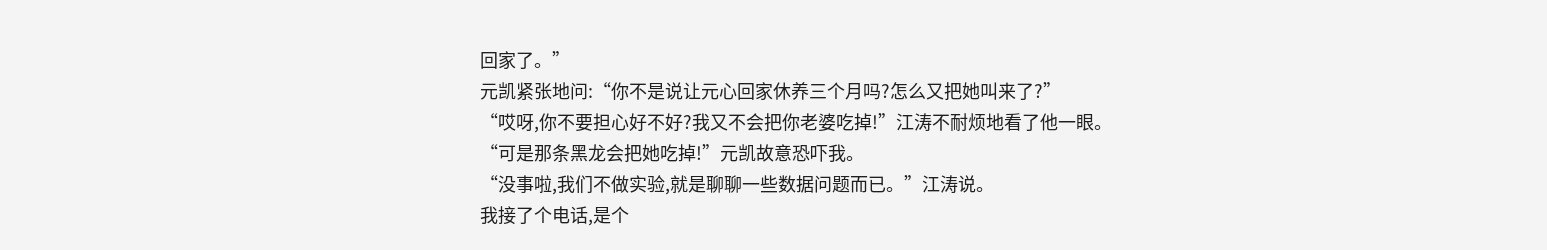回家了。”
元凯紧张地问:“你不是说让元心回家休养三个月吗?怎么又把她叫来了?”
“哎呀,你不要担心好不好?我又不会把你老婆吃掉!”江涛不耐烦地看了他一眼。
“可是那条黑龙会把她吃掉!”元凯故意恐吓我。
“没事啦,我们不做实验,就是聊聊一些数据问题而已。”江涛说。
我接了个电话,是个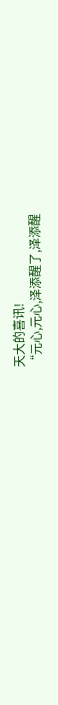天大的喜讯!
“元心,元心,泽添醒了,泽添醒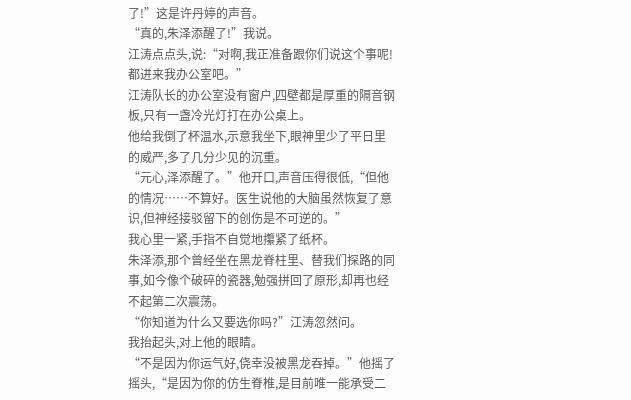了!”这是许丹婷的声音。
“真的,朱泽添醒了!”我说。
江涛点点头,说:“对啊,我正准备跟你们说这个事呢!都进来我办公室吧。”
江涛队长的办公室没有窗户,四壁都是厚重的隔音钢板,只有一盏冷光灯打在办公桌上。
他给我倒了杯温水,示意我坐下,眼神里少了平日里的威严,多了几分少见的沉重。
“元心,泽添醒了。”他开口,声音压得很低,“但他的情况……不算好。医生说他的大脑虽然恢复了意识,但神经接驳留下的创伤是不可逆的。”
我心里一紧,手指不自觉地攥紧了纸杯。
朱泽添,那个曾经坐在黑龙脊柱里、替我们探路的同事,如今像个破碎的瓷器,勉强拼回了原形,却再也经不起第二次震荡。
“你知道为什么又要选你吗?”江涛忽然问。
我抬起头,对上他的眼睛。
“不是因为你运气好,侥幸没被黑龙吞掉。”他摇了摇头,“是因为你的仿生脊椎,是目前唯一能承受二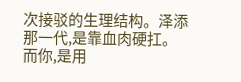次接驳的生理结构。泽添那一代,是靠血肉硬扛。而你,是用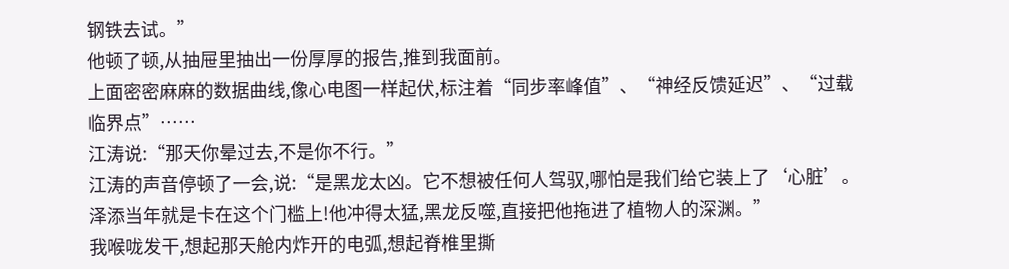钢铁去试。”
他顿了顿,从抽屉里抽出一份厚厚的报告,推到我面前。
上面密密麻麻的数据曲线,像心电图一样起伏,标注着“同步率峰值”、“神经反馈延迟”、“过载临界点”……
江涛说:“那天你晕过去,不是你不行。”
江涛的声音停顿了一会,说:“是黑龙太凶。它不想被任何人驾驭,哪怕是我们给它装上了‘心脏’。
泽添当年就是卡在这个门槛上!他冲得太猛,黑龙反噬,直接把他拖进了植物人的深渊。”
我喉咙发干,想起那天舱内炸开的电弧,想起脊椎里撕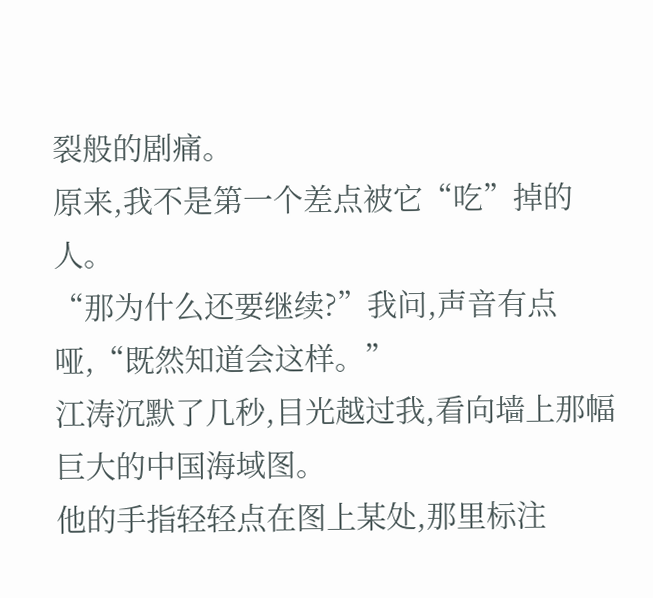裂般的剧痛。
原来,我不是第一个差点被它“吃”掉的人。
“那为什么还要继续?”我问,声音有点哑,“既然知道会这样。”
江涛沉默了几秒,目光越过我,看向墙上那幅巨大的中国海域图。
他的手指轻轻点在图上某处,那里标注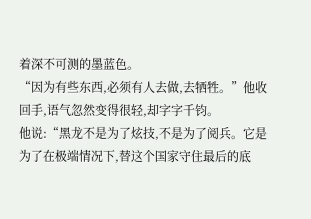着深不可测的墨蓝色。
“因为有些东西,必须有人去做,去牺牲。”他收回手,语气忽然变得很轻,却字字千钧。
他说:“黑龙不是为了炫技,不是为了阅兵。它是为了在极端情况下,替这个国家守住最后的底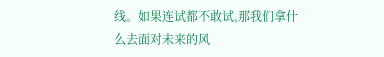线。如果连试都不敢试,那我们拿什么去面对未来的风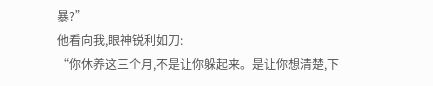暴?”
他看向我,眼神锐利如刀:
“你休养这三个月,不是让你躲起来。是让你想清楚,下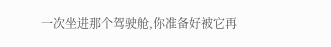一次坐进那个驾驶舱,你准备好被它再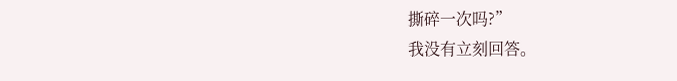撕碎一次吗?”
我没有立刻回答。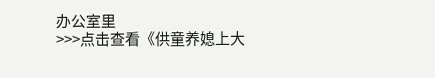办公室里
>>>点击查看《供童养媳上大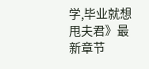学,毕业就想甩夫君》最新章节